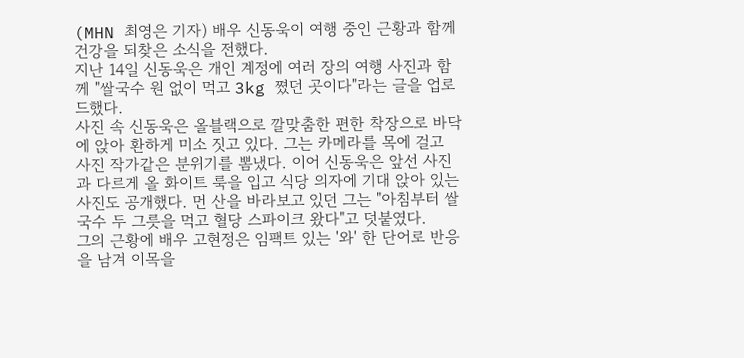(MHN 최영은 기자) 배우 신동욱이 여행 중인 근황과 함께 건강을 되찾은 소식을 전했다.
지난 14일 신동욱은 개인 계정에 여러 장의 여행 사진과 함께 "쌀국수 원 없이 먹고 3kg 쪘던 곳이다"라는 글을 업로드했다.
사진 속 신동욱은 올블랙으로 깔맞춤한 편한 착장으로 바닥에 앉아 환하게 미소 짓고 있다. 그는 카메라를 목에 걸고 사진 작가같은 분위기를 뽐냈다. 이어 신동욱은 앞선 사진과 다르게 올 화이트 룩을 입고 식당 의자에 기대 앉아 있는 사진도 공개했다. 먼 산을 바라보고 있던 그는 "아침부터 쌀국수 두 그릇을 먹고 혈당 스파이크 왔다"고 덧붙였다.
그의 근황에 배우 고현정은 임팩트 있는 '와' 한 단어로 반응을 남겨 이목을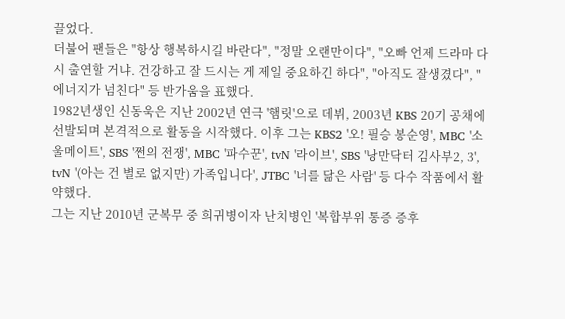끌었다.
더불어 팬들은 "항상 행복하시길 바란다", "정말 오랜만이다", "오빠 언제 드라마 다시 출연할 거냐. 건강하고 잘 드시는 게 제일 중요하긴 하다", "아직도 잘생겼다", "에너지가 넘친다" 등 반가움을 표했다.
1982년생인 신동욱은 지난 2002년 연극 '햄릿'으로 데뷔, 2003년 KBS 20기 공채에 선발되며 본격적으로 활동을 시작했다. 이후 그는 KBS2 '오! 필승 봉순영', MBC '소울메이트', SBS '쩐의 전쟁', MBC '파수꾼', tvN '라이브', SBS '낭만닥터 김사부2, 3', tvN '(아는 건 별로 없지만) 가족입니다', JTBC '너를 닮은 사람' 등 다수 작품에서 활약했다.
그는 지난 2010년 군복무 중 희귀병이자 난치병인 '복합부위 통증 증후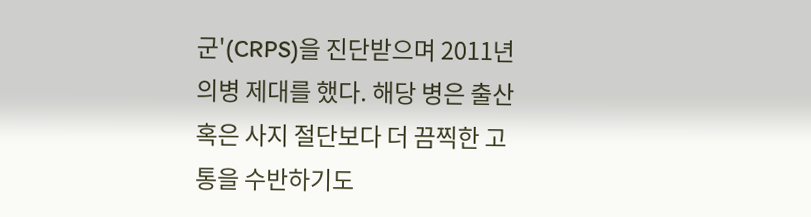군'(CRPS)을 진단받으며 2011년 의병 제대를 했다. 해당 병은 출산 혹은 사지 절단보다 더 끔찍한 고통을 수반하기도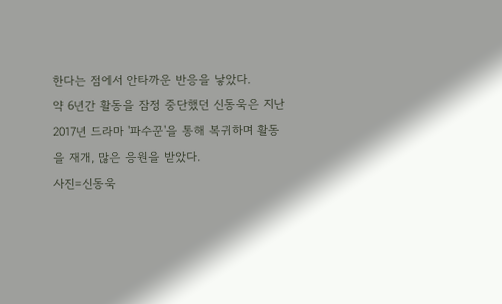한다는 점에서 안타까운 반응을 낳았다.
약 6년간 활동을 잠정 중단했던 신동욱은 지난 2017년 드라마 '파수꾼'을 통해 복귀하며 활동을 재개, 많은 응원을 받았다.
사진=신동욱